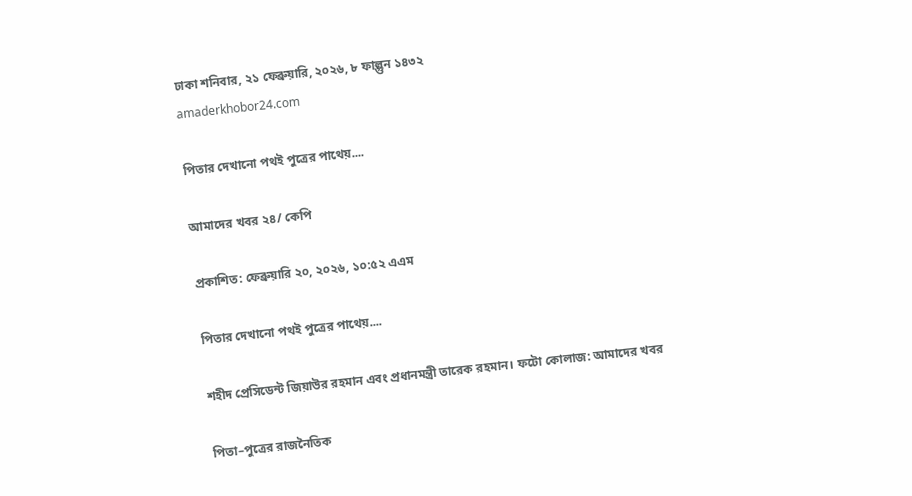ঢাকা শনিবার, ২১ ফেব্রুয়ারি, ২০২৬, ৮ ফাল্গুন ১৪৩২
amaderkhobor24.com

পিতার দেখানো পথই পুত্রের পাথেয়....

আমাদের খবর ২৪/ কেপি

প্রকাশিত: ফেব্রুয়ারি ২০, ২০২৬, ১০:৫২ এএম

পিতার দেখানো পথই পুত্রের পাথেয়....

শহীদ প্রেসিডেন্ট জিয়াউর রহমান এবং প্রধানমন্ত্রী তারেক রহমান। ফটো কোলাজ: আমাদের খবর

পিতা–পুত্রের রাজনৈতিক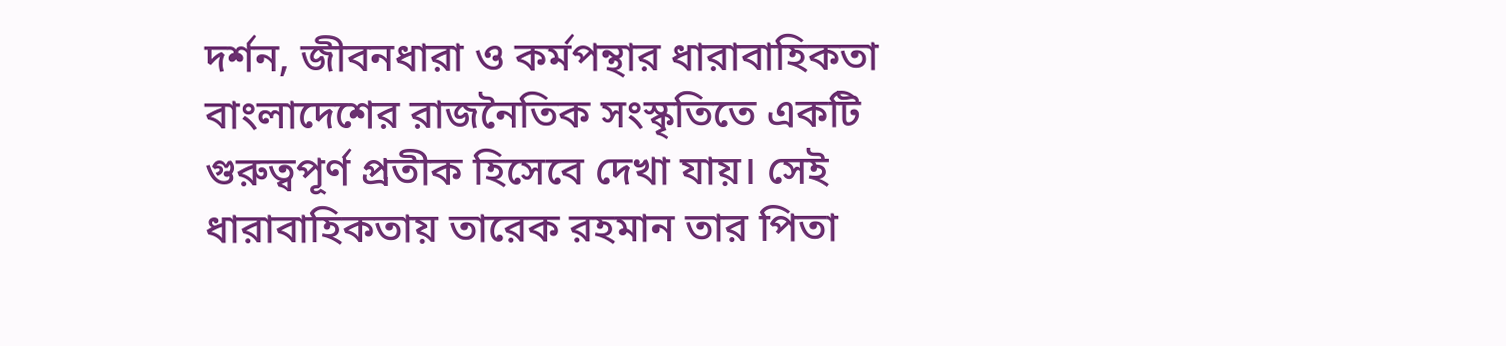দর্শন, জীবনধারা ও কর্মপন্থার ধারাবাহিকতা বাংলাদেশের রাজনৈতিক সংস্কৃতিতে একটি গুরুত্বপূর্ণ প্রতীক হিসেবে দেখা যায়। সেই ধারাবাহিকতায় তারেক রহমান তার পিতা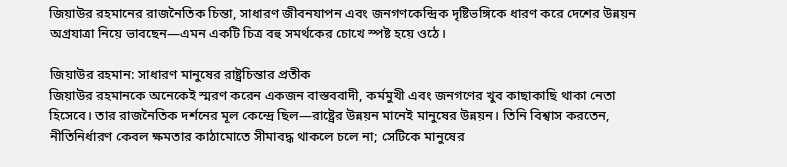জিয়াউর রহমানের রাজনৈতিক চিন্তা, সাধারণ জীবনযাপন এবং জনগণকেন্দ্রিক দৃষ্টিভঙ্গিকে ধারণ করে দেশের উন্নয়ন অগ্রযাত্রা নিয়ে ভাবছেন—এমন একটি চিত্র বহু সমর্থকের চোখে স্পষ্ট হয়ে ওঠে।

জিয়াউর রহমান: সাধারণ মানুষের রাষ্ট্রচিন্তার প্রতীক
জিয়াউর রহমানকে অনেকেই স্মরণ করেন একজন বাস্তববাদী, কর্মমুখী এবং জনগণের খুব কাছাকাছি থাকা নেতা হিসেবে। তার রাজনৈতিক দর্শনের মূল কেন্দ্রে ছিল—রাষ্ট্রের উন্নয়ন মানেই মানুষের উন্নয়ন। তিনি বিশ্বাস করতেন, নীতিনির্ধারণ কেবল ক্ষমতার কাঠামোতে সীমাবদ্ধ থাকলে চলে না; সেটিকে মানুষের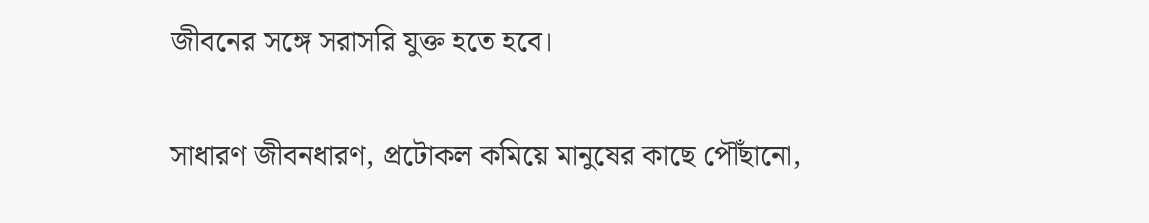জীবনের সঙ্গে সরাসরি যুক্ত হতে হবে।

সাধারণ জীবনধারণ, প্রটোকল কমিয়ে মানুষের কাছে পৌঁছানো,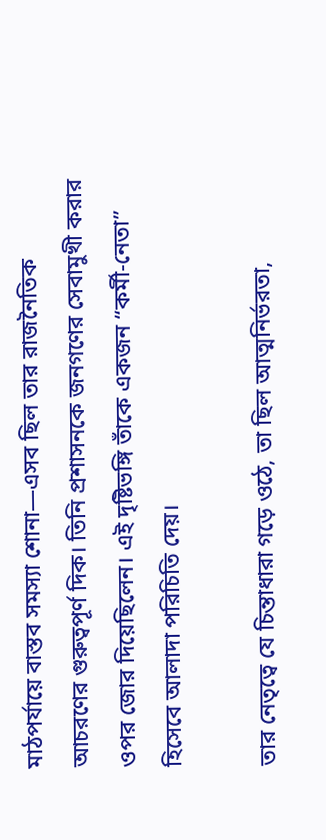মাঠপর্যায়ে বাস্তব সমস্যা শোনা—এসব ছিল তার রাজনৈতিক আচরণের গুরুত্বপূর্ণ দিক। তিনি প্রশাসনকে জনগণের সেবামুখী করার ওপর জোর দিয়েছিলেন। এই দৃষ্টিভঙ্গি তাঁকে একজন “কর্মী-নেতা” হিসেবে আলাদা পরিচিতি দেয়।

তার নেতৃত্বে যে চিন্তাধারা গড়ে ওঠে, তা ছিল আত্মনির্ভরতা,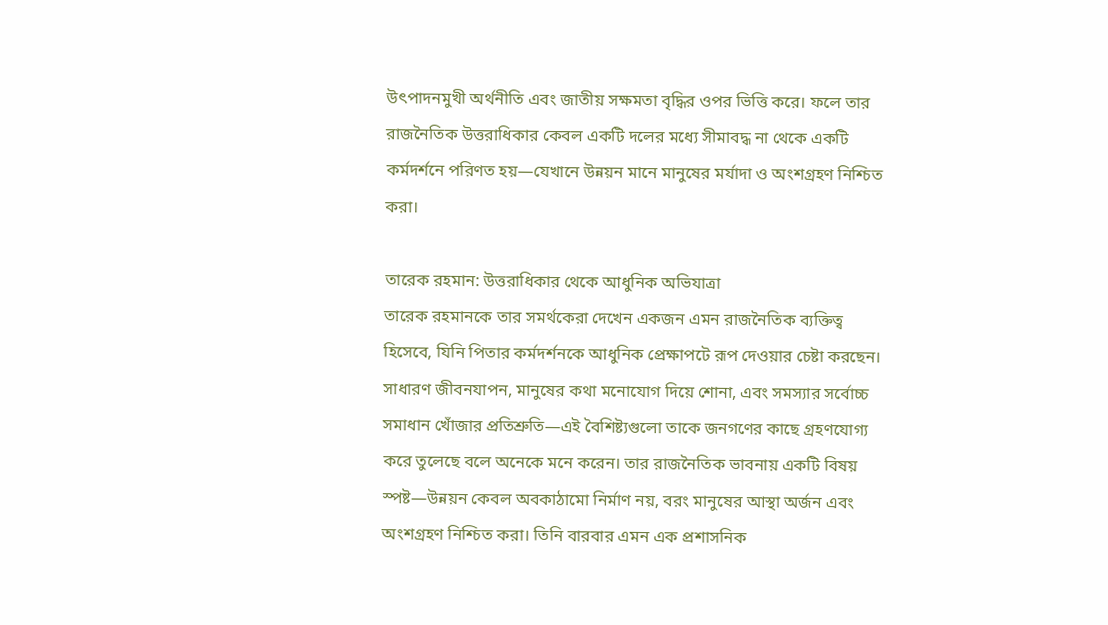উৎপাদনমুখী অর্থনীতি এবং জাতীয় সক্ষমতা বৃদ্ধির ওপর ভিত্তি করে। ফলে তার রাজনৈতিক উত্তরাধিকার কেবল একটি দলের মধ্যে সীমাবদ্ধ না থেকে একটি কর্মদর্শনে পরিণত হয়—যেখানে উন্নয়ন মানে মানুষের মর্যাদা ও অংশগ্রহণ নিশ্চিত করা।

তারেক রহমান: উত্তরাধিকার থেকে আধুনিক অভিযাত্রা
তারেক রহমানকে তার সমর্থকেরা দেখেন একজন এমন রাজনৈতিক ব্যক্তিত্ব হিসেবে, যিনি পিতার কর্মদর্শনকে আধুনিক প্রেক্ষাপটে রূপ দেওয়ার চেষ্টা করছেন। সাধারণ জীবনযাপন, মানুষের কথা মনোযোগ দিয়ে শোনা, এবং সমস্যার সর্বোচ্চ সমাধান খোঁজার প্রতিশ্রুতি—এই বৈশিষ্ট্যগুলো তাকে জনগণের কাছে গ্রহণযোগ্য করে তুলেছে বলে অনেকে মনে করেন। তার রাজনৈতিক ভাবনায় একটি বিষয় স্পষ্ট—উন্নয়ন কেবল অবকাঠামো নির্মাণ নয়, বরং মানুষের আস্থা অর্জন এবং অংশগ্রহণ নিশ্চিত করা। তিনি বারবার এমন এক প্রশাসনিক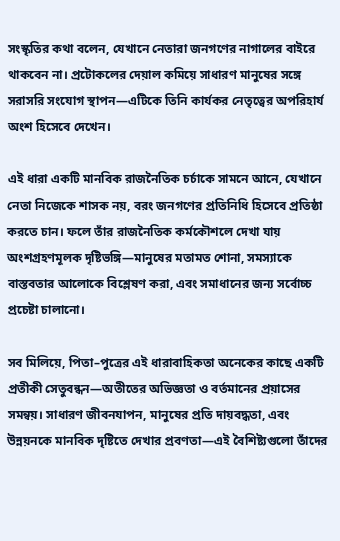সংস্কৃতির কথা বলেন, যেখানে নেতারা জনগণের নাগালের বাইরে থাকবেন না। প্রটোকলের দেয়াল কমিয়ে সাধারণ মানুষের সঙ্গে সরাসরি সংযোগ স্থাপন—এটিকে তিনি কার্যকর নেতৃত্বের অপরিহার্য অংশ হিসেবে দেখেন।

এই ধারা একটি মানবিক রাজনৈতিক চর্চাকে সামনে আনে, যেখানে নেতা নিজেকে শাসক নয়, বরং জনগণের প্রতিনিধি হিসেবে প্রতিষ্ঠা করতে চান। ফলে তাঁর রাজনৈতিক কর্মকৌশলে দেখা যায় অংশগ্রহণমূলক দৃষ্টিভঙ্গি—মানুষের মতামত শোনা, সমস্যাকে বাস্তবতার আলোকে বিশ্লেষণ করা, এবং সমাধানের জন্য সর্বোচ্চ প্রচেষ্টা চালানো।

সব মিলিয়ে, পিতা–পুত্রের এই ধারাবাহিকতা অনেকের কাছে একটি প্রতীকী সেতুবন্ধন—অতীতের অভিজ্ঞতা ও বর্তমানের প্রয়াসের সমন্বয়। সাধারণ জীবনযাপন, মানুষের প্রতি দায়বদ্ধতা, এবং উন্নয়নকে মানবিক দৃষ্টিতে দেখার প্রবণতা—এই বৈশিষ্ট্যগুলো তাঁদের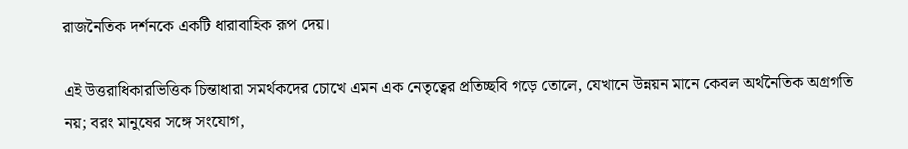রাজনৈতিক দর্শনকে একটি ধারাবাহিক রূপ দেয়।

এই উত্তরাধিকারভিত্তিক চিন্তাধারা সমর্থকদের চোখে এমন এক নেতৃত্বের প্রতিচ্ছবি গড়ে তোলে, যেখানে উন্নয়ন মানে কেবল অর্থনৈতিক অগ্রগতি নয়; বরং মানুষের সঙ্গে সংযোগ,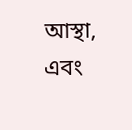আস্থা, এবং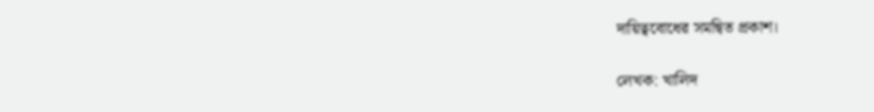দায়িত্ববোধের সমন্বিত প্রকাশ।

লেখক: খালিদ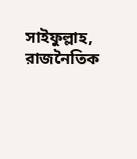সাইফুল্লাহ, রাজনৈতিক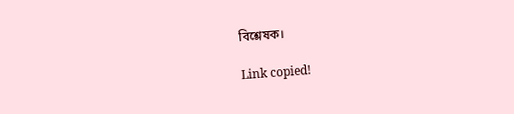বিশ্লেষক।

Link copied!